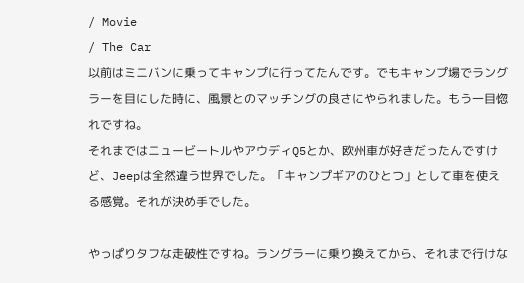/ Movie
/ The Car
以前はミニバンに乗ってキャンプに行ってたんです。でもキャンプ場でラングラーを目にした時に、風景とのマッチングの良さにやられました。もう一目惚れですね。
それまではニュービートルやアウディQ5とか、欧州車が好きだったんですけど、Jeepは全然違う世界でした。「キャンプギアのひとつ」として車を使える感覚。それが決め手でした。

やっぱりタフな走破性ですね。ラングラーに乗り換えてから、それまで行けな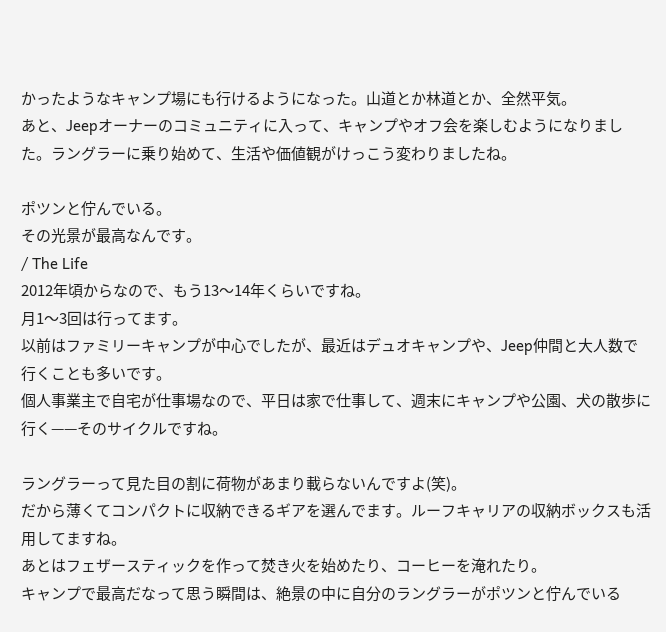かったようなキャンプ場にも行けるようになった。山道とか林道とか、全然平気。
あと、Jeepオーナーのコミュニティに入って、キャンプやオフ会を楽しむようになりました。ラングラーに乗り始めて、生活や価値観がけっこう変わりましたね。

ポツンと佇んでいる。
その光景が最高なんです。
/ The Life
2012年頃からなので、もう13〜14年くらいですね。
月1〜3回は行ってます。
以前はファミリーキャンプが中心でしたが、最近はデュオキャンプや、Jeep仲間と大人数で行くことも多いです。
個人事業主で自宅が仕事場なので、平日は家で仕事して、週末にキャンプや公園、犬の散歩に行く——そのサイクルですね。

ラングラーって見た目の割に荷物があまり載らないんですよ(笑)。
だから薄くてコンパクトに収納できるギアを選んでます。ルーフキャリアの収納ボックスも活用してますね。
あとはフェザースティックを作って焚き火を始めたり、コーヒーを淹れたり。
キャンプで最高だなって思う瞬間は、絶景の中に自分のラングラーがポツンと佇んでいる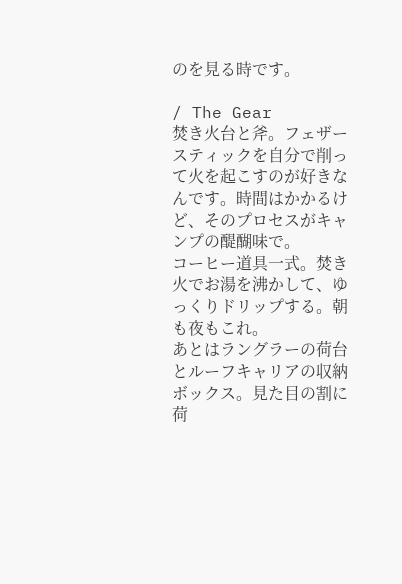のを見る時です。

/ The Gear
焚き火台と斧。フェザースティックを自分で削って火を起こすのが好きなんです。時間はかかるけど、そのプロセスがキャンプの醍醐味で。
コーヒー道具一式。焚き火でお湯を沸かして、ゆっくりドリップする。朝も夜もこれ。
あとはラングラーの荷台とルーフキャリアの収納ボックス。見た目の割に荷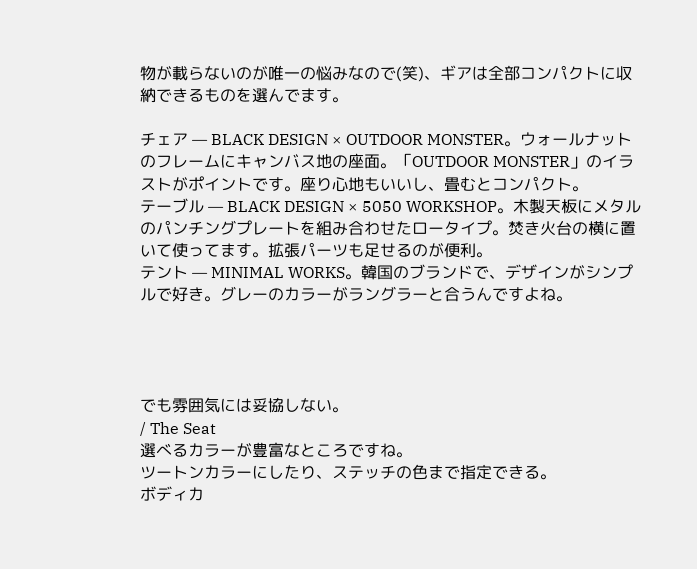物が載らないのが唯一の悩みなので(笑)、ギアは全部コンパクトに収納できるものを選んでます。

チェア — BLACK DESIGN × OUTDOOR MONSTER。ウォールナットのフレームにキャンバス地の座面。「OUTDOOR MONSTER」のイラストがポイントです。座り心地もいいし、畳むとコンパクト。
テーブル — BLACK DESIGN × 5050 WORKSHOP。木製天板にメタルのパンチングプレートを組み合わせたロータイプ。焚き火台の横に置いて使ってます。拡張パーツも足せるのが便利。
テント — MINIMAL WORKS。韓国のブランドで、デザインがシンプルで好き。グレーのカラーがラングラーと合うんですよね。




でも雰囲気には妥協しない。
/ The Seat
選べるカラーが豊富なところですね。
ツートンカラーにしたり、ステッチの色まで指定できる。
ボディカ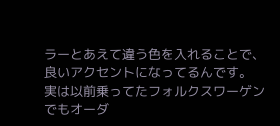ラーとあえて違う色を入れることで、良いアクセントになってるんです。
実は以前乗ってたフォルクスワーゲンでもオーダ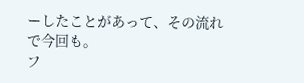ーしたことがあって、その流れで今回も。
フ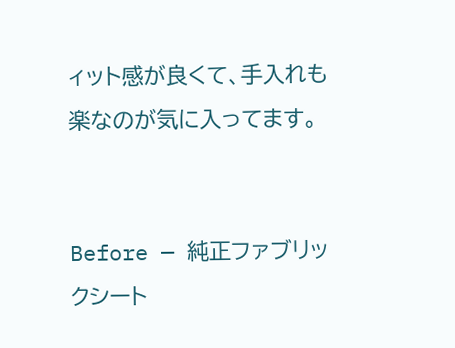ィット感が良くて、手入れも楽なのが気に入ってます。


Before — 純正ファブリックシート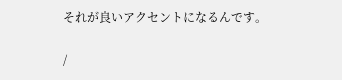それが良いアクセントになるんです。

/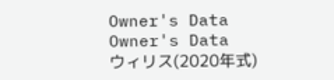Owner's Data
Owner's Data
ウィリス(2020年式)